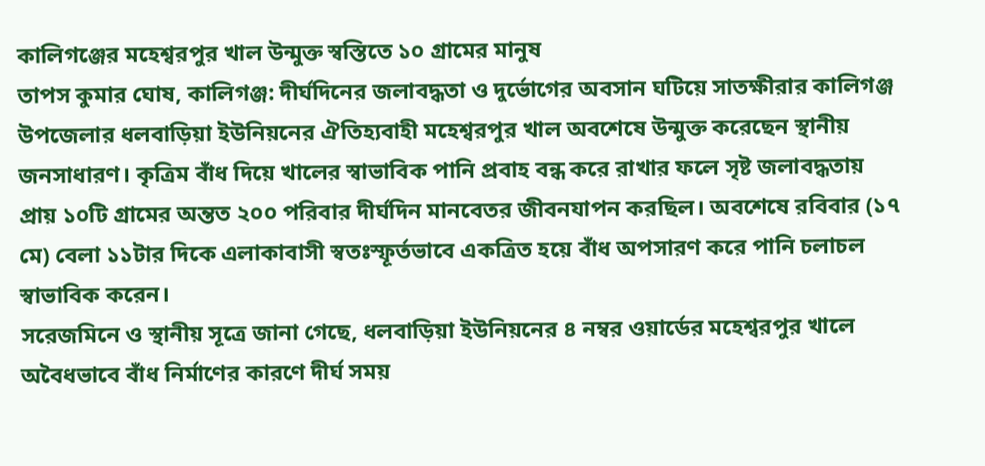কালিগঞ্জের মহেশ্বরপুর খাল উন্মুক্ত স্বস্তিতে ১০ গ্রামের মানুষ
তাপস কুমার ঘোষ, কালিগঞ্জ: দীর্ঘদিনের জলাবদ্ধতা ও দুর্ভোগের অবসান ঘটিয়ে সাতক্ষীরার কালিগঞ্জ উপজেলার ধলবাড়িয়া ইউনিয়নের ঐতিহ্যবাহী মহেশ্বরপুর খাল অবশেষে উন্মুক্ত করেছেন স্থানীয় জনসাধারণ। কৃত্রিম বাঁধ দিয়ে খালের স্বাভাবিক পানি প্রবাহ বন্ধ করে রাখার ফলে সৃষ্ট জলাবদ্ধতায় প্রায় ১০টি গ্রামের অন্তত ২০০ পরিবার দীর্ঘদিন মানবেতর জীবনযাপন করছিল। অবশেষে রবিবার (১৭ মে) বেলা ১১টার দিকে এলাকাবাসী স্বতঃস্ফূর্তভাবে একত্রিত হয়ে বাঁধ অপসারণ করে পানি চলাচল স্বাভাবিক করেন।
সরেজমিনে ও স্থানীয় সূত্রে জানা গেছে, ধলবাড়িয়া ইউনিয়নের ৪ নম্বর ওয়ার্ডের মহেশ্বরপুর খালে অবৈধভাবে বাঁধ নির্মাণের কারণে দীর্ঘ সময়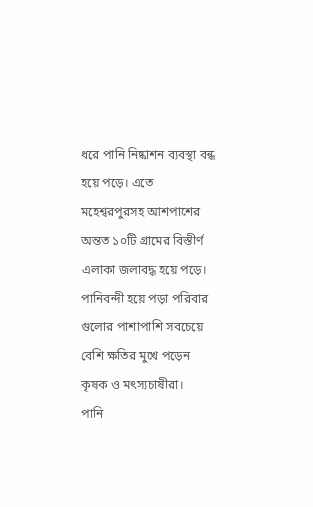ধরে পানি নিষ্কাশন ব্যবস্থা বন্ধ হয়ে পড়ে। এতে মহেশ্বরপুরসহ আশপাশের অন্তত ১০টি গ্রামের বিস্তীর্ণ এলাকা জলাবদ্ধ হয়ে পড়ে। পানিবন্দী হয়ে পড়া পরিবার গুলোর পাশাপাশি সবচেয়ে বেশি ক্ষতির মুখে পড়েন কৃষক ও মৎস্যচাষীরা।
পানি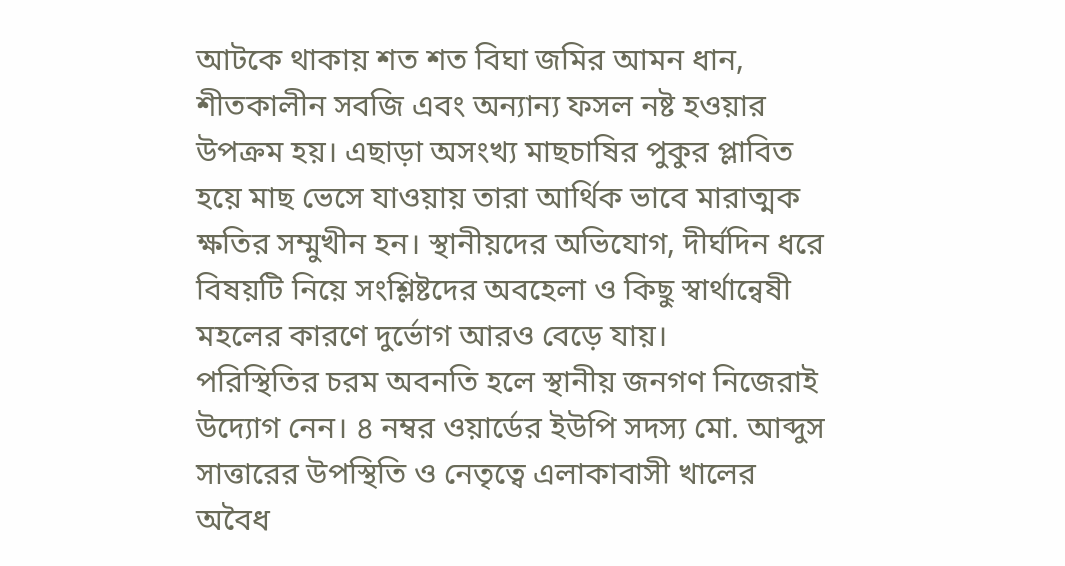আটকে থাকায় শত শত বিঘা জমির আমন ধান, শীতকালীন সবজি এবং অন্যান্য ফসল নষ্ট হওয়ার উপক্রম হয়। এছাড়া অসংখ্য মাছচাষির পুকুর প্লাবিত হয়ে মাছ ভেসে যাওয়ায় তারা আর্থিক ভাবে মারাত্মক ক্ষতির সম্মুখীন হন। স্থানীয়দের অভিযোগ, দীর্ঘদিন ধরে বিষয়টি নিয়ে সংশ্লিষ্টদের অবহেলা ও কিছু স্বার্থান্বেষী মহলের কারণে দুর্ভোগ আরও বেড়ে যায়।
পরিস্থিতির চরম অবনতি হলে স্থানীয় জনগণ নিজেরাই উদ্যোগ নেন। ৪ নম্বর ওয়ার্ডের ইউপি সদস্য মো. আব্দুস সাত্তারের উপস্থিতি ও নেতৃত্বে এলাকাবাসী খালের অবৈধ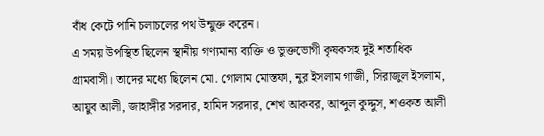বাঁধ কেটে পানি চলাচলের পথ উন্মুক্ত করেন।
এ সময় উপস্থিত ছিলেন স্থানীয় গণ্যমান্য ব্যক্তি ও ভুক্তভোগী কৃষকসহ দুই শতাধিক গ্রামবাসী। তাদের মধ্যে ছিলেন মো. গোলাম মোস্তফা, নুর ইসলাম গাজী, সিরাজুল ইসলাম, আয়ুব আলী, জাহাঙ্গীর সরদার, হামিদ সরদার, শেখ আকবর, আব্দুল কুদ্দুস, শওকত আলী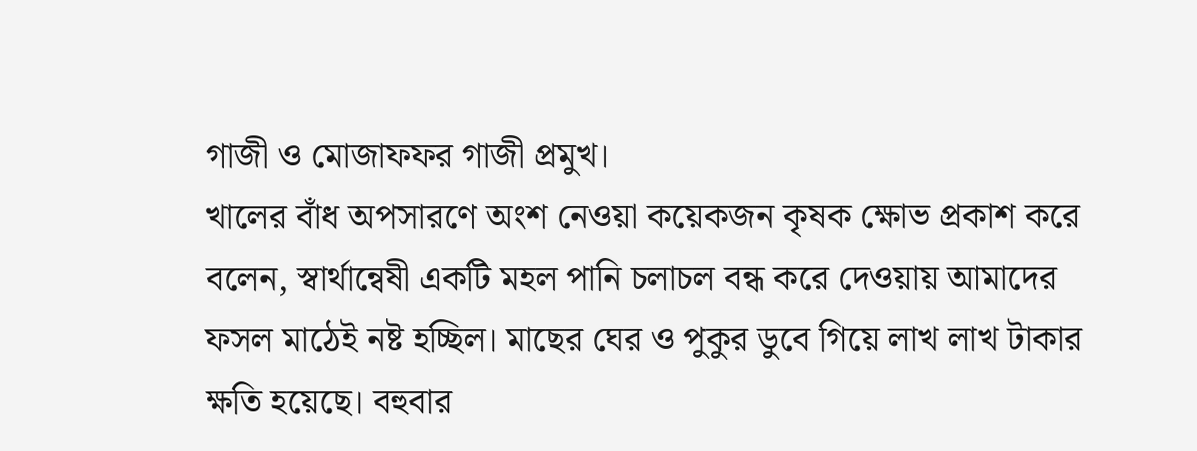গাজী ও মোজাফফর গাজী প্রমুখ।
খালের বাঁধ অপসারণে অংশ নেওয়া কয়েকজন কৃষক ক্ষোভ প্রকাশ করে বলেন, স্বার্থান্বেষী একটি মহল পানি চলাচল বন্ধ করে দেওয়ায় আমাদের ফসল মাঠেই নষ্ট হচ্ছিল। মাছের ঘের ও পুকুর ডুবে গিয়ে লাখ লাখ টাকার ক্ষতি হয়েছে। বহুবার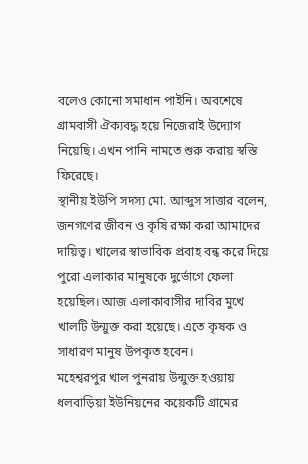বলেও কোনো সমাধান পাইনি। অবশেষে গ্রামবাসী ঐক্যবদ্ধ হয়ে নিজেরাই উদ্যোগ নিয়েছি। এখন পানি নামতে শুরু করায় স্বস্তি ফিরেছে।
স্থানীয় ইউপি সদস্য মো. আব্দুস সাত্তার বলেন, জনগণের জীবন ও কৃষি রক্ষা করা আমাদের দায়িত্ব। খালের স্বাভাবিক প্রবাহ বন্ধ করে দিয়ে পুরো এলাকার মানুষকে দুর্ভোগে ফেলা হয়েছিল। আজ এলাকাবাসীর দাবির মুখে খালটি উন্মুক্ত করা হয়েছে। এতে কৃষক ও সাধারণ মানুষ উপকৃত হবেন।
মহেশ্বরপুর খাল পুনরায় উন্মুক্ত হওয়ায় ধলবাড়িয়া ইউনিয়নের কয়েকটি গ্রামের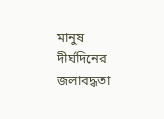মানুষ দীর্ঘদিনের জলাবদ্ধতা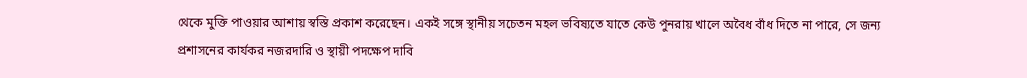থেকে মুক্তি পাওয়ার আশায় স্বস্তি প্রকাশ করেছেন। একই সঙ্গে স্থানীয় সচেতন মহল ভবিষ্যতে যাতে কেউ পুনরায় খালে অবৈধ বাঁধ দিতে না পারে, সে জন্য প্রশাসনের কার্যকর নজরদারি ও স্থায়ী পদক্ষেপ দাবি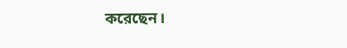করেছেন।